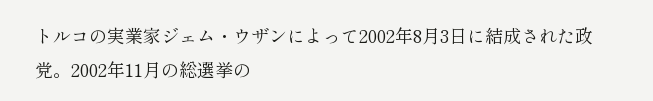トルコの実業家ジェム・ウザンによって2002年8月3日に結成された政党。2002年11月の総選挙の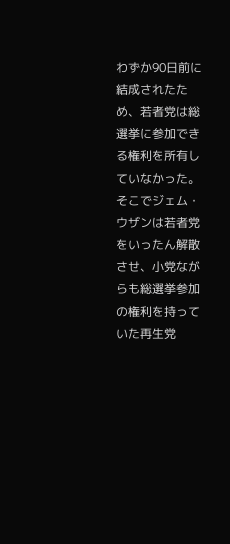わずか90日前に結成されたため、若者党は総選挙に参加できる権利を所有していなかった。そこでジェム・ウザンは若者党をいったん解散させ、小党ながらも総選挙参加の権利を持っていた再生党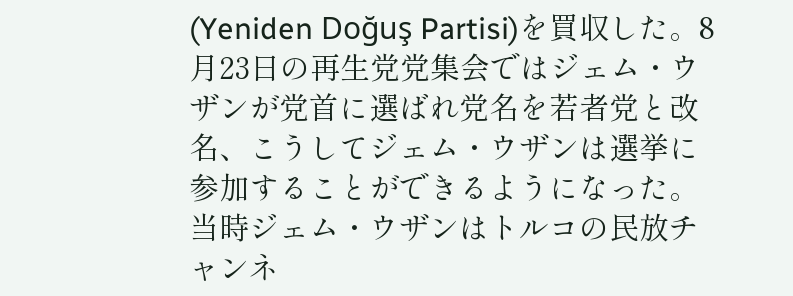(Yeniden Doğuş Partisi)を買収した。8月23日の再生党党集会ではジェム・ウザンが党首に選ばれ党名を若者党と改名、こうしてジェム・ウザンは選挙に参加することができるようになった。
当時ジェム・ウザンはトルコの民放チャンネ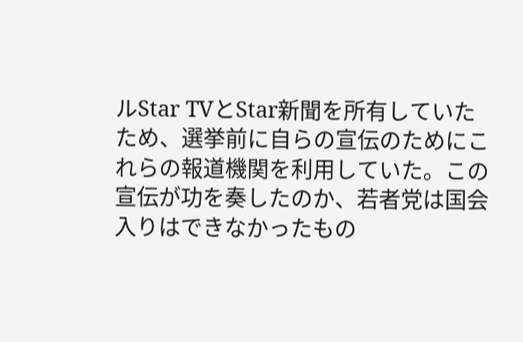ルStar TVとStar新聞を所有していたため、選挙前に自らの宣伝のためにこれらの報道機関を利用していた。この宣伝が功を奏したのか、若者党は国会入りはできなかったもの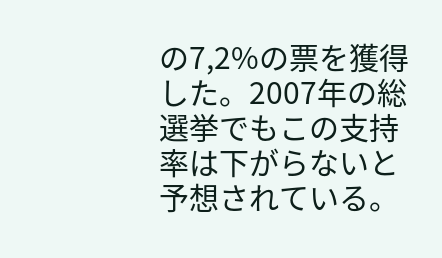の7,2%の票を獲得した。2007年の総選挙でもこの支持率は下がらないと予想されている。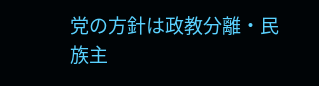党の方針は政教分離・民族主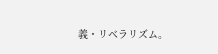義・リベラリズム。